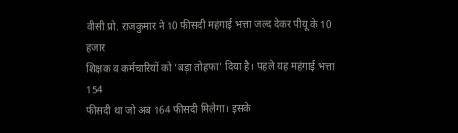वीसी प्रो. राजकुमार ने 10 फीसदी महंगाई भत्ता जल्द देकर पीयू के 10 हजार
शिक्षक व कर्मचारियों को ‘बड़ा तोहफा’ दिया है। पहले यह महंगाई भत्ता 154
फीसदी था जो अब 164 फीसदी मिलेगा। इसके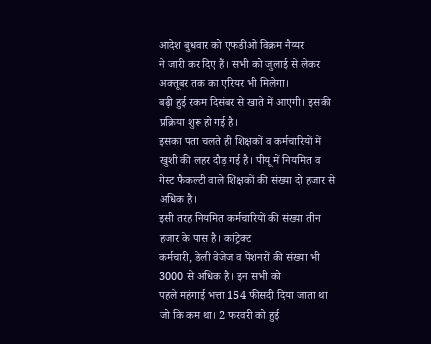आदेश बुधवार को एफडीओ विक्रम नैय्यर
ने जारी कर दिए हैं। सभी को जुलाई से लेकर अक्तूबर तक का एरियर भी मिलेगा।
बढ़ी हुई रकम दिसंबर से खाते में आएगी। इसकी प्रक्रिया शुरू हो गई है।
इसका पता चलते ही शिक्षकों व कर्मचारियों में खुशी की लहर दौड़ गई है। पीयू में नियमित व गेस्ट फैकल्टी वाले शिक्षकों की संख्या दो हजार से अधिक है।
इसी तरह नियमित कर्मचारियों की संख्या तीन हजार के पास है। कांट्रेक्ट
कर्मचारी, डेली वेजेज व पेंशनरों की संख्या भी 3000 से अधिक है। इन सभी को
पहले महंगाई भत्ता 154 फीसदी दिया जाता था जो कि कम था। 2 फरवरी को हुई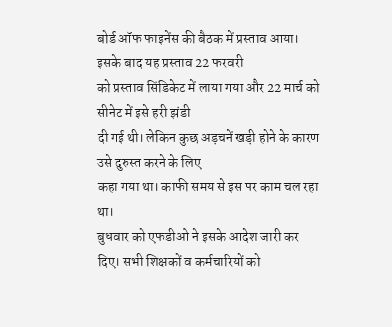बोर्ड ऑफ फाइनेंस की बैठक में प्रस्ताव आया। इसके बाद यह प्रस्ताव 22 फरवरी
को प्रस्ताव सिंडिकेट में लाया गया और 22 मार्च को सीनेट में इसे हरी झंडी
दी गई थी। लेकिन कुछ अड़चनें खड़ी होने के कारण उसे दुरुस्त करने के लिए
कहा गया था। काफी समय से इस पर काम चल रहा था।
बुधवार को एफडीओ ने इसके आदेश जारी कर दिए। सभी शिक्षकों व कर्मचारियों को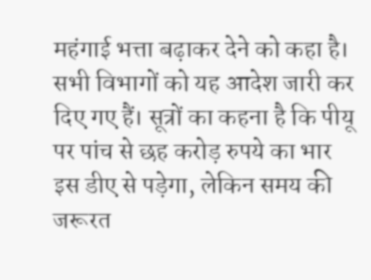महंगाई भत्ता बढ़ाकर देने को कहा है। सभी विभागों को यह आदेश जारी कर दिए गए हैं। सूत्रों का कहना है कि पीयू पर पांच से छह करोड़ रुपये का भार इस डीए से पड़ेगा, लेकिन समय की जरूरत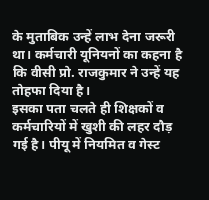के मुताबिक उन्हें लाभ देना जरूरी था। कर्मचारी यूनियनों का कहना है कि वीसी प्रो. राजकुमार ने उन्हें यह तोहफा दिया है।
इसका पता चलते ही शिक्षकों व कर्मचारियों में खुशी की लहर दौड़ गई है। पीयू में नियमित व गेस्ट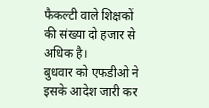फैकल्टी वाले शिक्षकों की संख्या दो हजार से अधिक है।
बुधवार को एफडीओ ने इसके आदेश जारी कर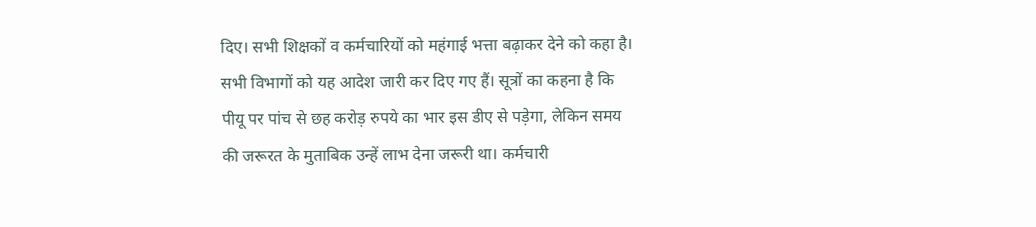दिए। सभी शिक्षकों व कर्मचारियों को महंगाई भत्ता बढ़ाकर देने को कहा है। सभी विभागों को यह आदेश जारी कर दिए गए हैं। सूत्रों का कहना है कि पीयू पर पांच से छह करोड़ रुपये का भार इस डीए से पड़ेगा, लेकिन समय की जरूरत के मुताबिक उन्हें लाभ देना जरूरी था। कर्मचारी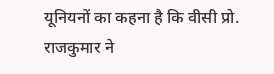यूनियनों का कहना है कि वीसी प्रो. राजकुमार ने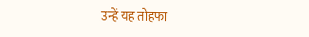उन्हें यह तोहफा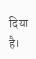दिया है।